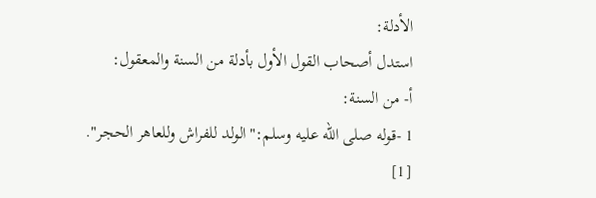الأدلة:
استدل أصحاب القول الأول بأدلة من السنة والمعقول:
أ- من السنة:
1 -قوله صلى الله عليه وسلم:"الولد للفراش وللعاهر الحجر". [1]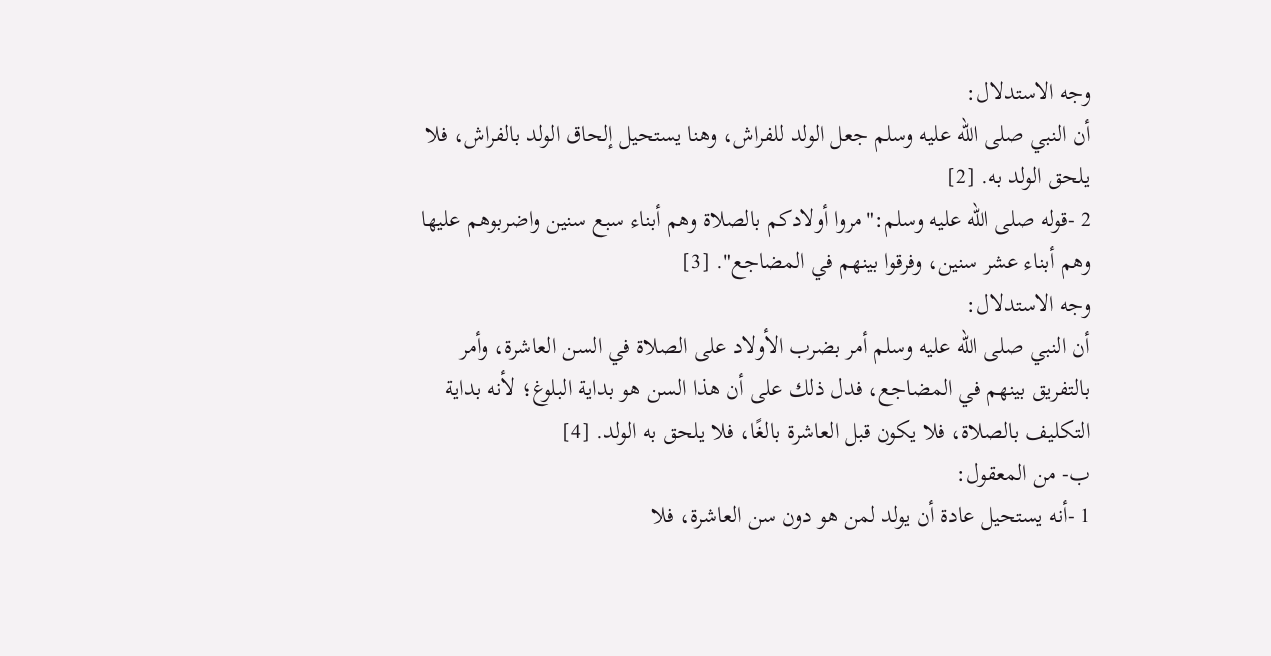وجه الاستدلال:
أن النبي صلى الله عليه وسلم جعل الولد للفراش، وهنا يستحيل إلحاق الولد بالفراش، فلا يلحق الولد به. [2]
2 -قوله صلى الله عليه وسلم:"مروا أولادكم بالصلاة وهم أبناء سبع سنين واضربوهم عليها وهم أبناء عشر سنين، وفرقوا بينهم في المضاجع". [3]
وجه الاستدلال:
أن النبي صلى الله عليه وسلم أمر بضرب الأولاد على الصلاة في السن العاشرة، وأمر بالتفريق بينهم في المضاجع، فدل ذلك على أن هذا السن هو بداية البلوغ؛ لأنه بداية التكليف بالصلاة، فلا يكون قبل العاشرة بالغًا، فلا يلحق به الولد. [4]
ب- من المعقول:
1 -أنه يستحيل عادة أن يولد لمن هو دون سن العاشرة، فلا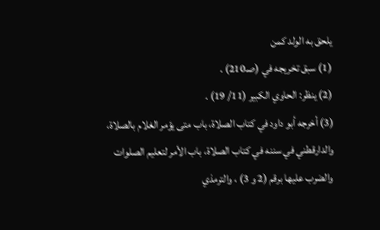يلحق به الولد كمن
(1) سبق تخريجه في (صـ210) .
(2) ينظر: الحاوي الكبير (11/ 19) .
(3) أخرجه أبو داود في كتاب الصلاة، باب متى يؤمر الغلام بالصلاة، والدارقطني في سننه في كتاب الصلاة، باب الأمر لتعليم الصلوات والضرب عليها برقم (2 و 3) ، والترمذي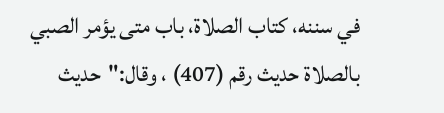في سننه، كتاب الصلاة، باب متى يؤمر الصبي بالصلاة حديث رقم (407) ، وقال:"حديث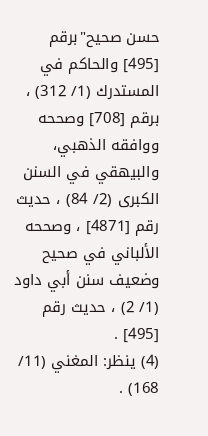حسن صحيح"برقم [495] والحاكم في المستدرك (1/ 312) ، برقم [708] وصححه ووافقه الذهبي، والبيهقي في السنن الكبرى (2/ 84) ، حديث رقم [4871] ، وصححه الألباني في صحيح وضعيف سنن أبي داود (1/ 2) ، حديث رقم [495] .
(4) ينظر: المغني (11/ 168) .